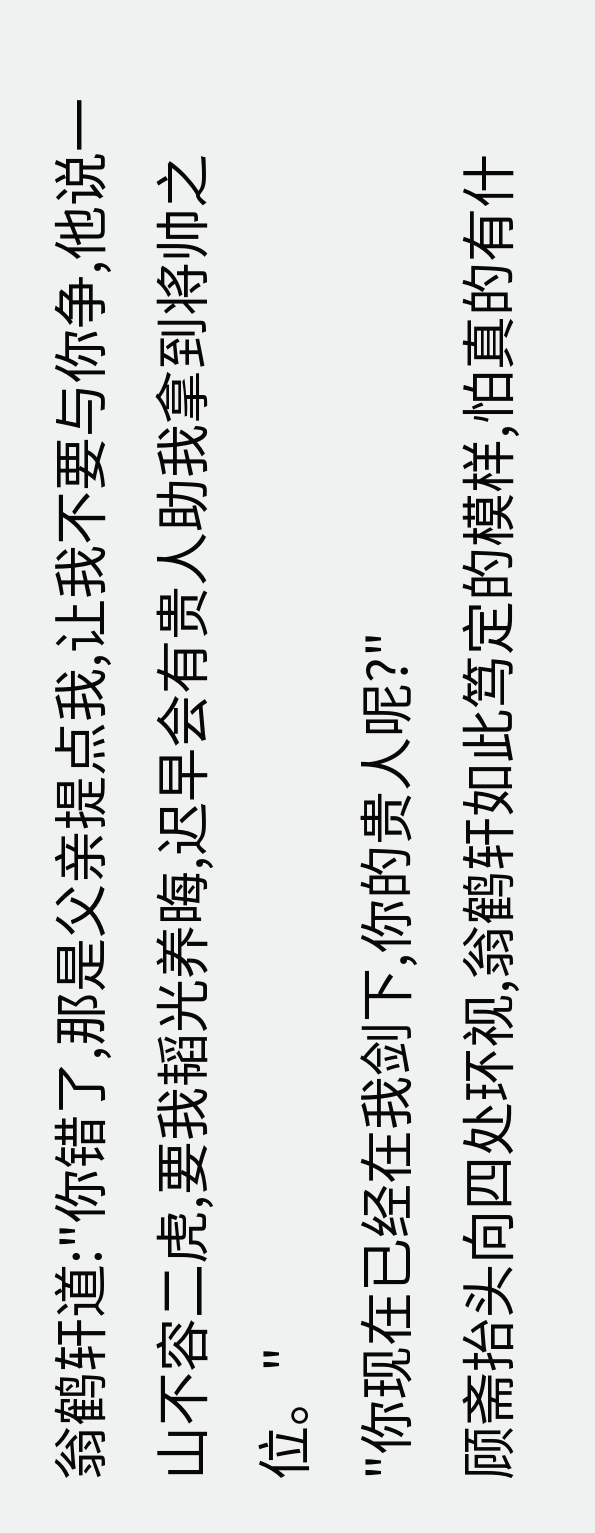翁鹤轩道:"你错了,那是父亲提点我,让我不要与你争,他说一山不容二虎,要我韬光养晦,迟早会有贵人助我拿到将帅之位。"
"你现在已经在我剑下,你的贵人呢?"
顾斋抬头向四处环视,翁鹤轩如此笃定的模样,怕真的有什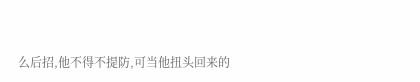么后招,他不得不提防,可当他扭头回来的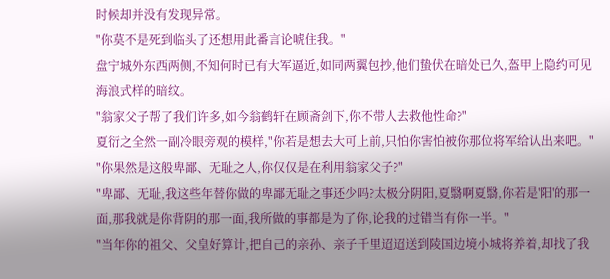时候却并没有发现异常。
"你莫不是死到临头了还想用此番言论唬住我。"
盘宁城外东西两侧,不知何时已有大军逼近,如同两翼包抄,他们蛰伏在暗处已久,盔甲上隐约可见海浪式样的暗纹。
"翁家父子帮了我们许多,如今翁鹤轩在顾斋剑下,你不带人去救他性命?"
夏衍之全然一副冷眼旁观的模样,"你若是想去大可上前,只怕你害怕被你那位将军给认出来吧。"
"你果然是这般卑鄙、无耻之人,你仅仅是在利用翁家父子?"
"卑鄙、无耻,我这些年替你做的卑鄙无耻之事还少吗?太极分阴阳,夏翳啊夏翳,你若是'阳'的那一面,那我就是你背阴的那一面,我所做的事都是为了你,论我的过错当有你一半。"
"当年你的祖父、父皇好算计,把自己的亲孙、亲子千里迢迢送到陵国边境小城将养着,却找了我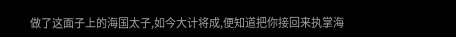做了这面子上的海国太子,如今大计将成,便知道把你接回来执掌海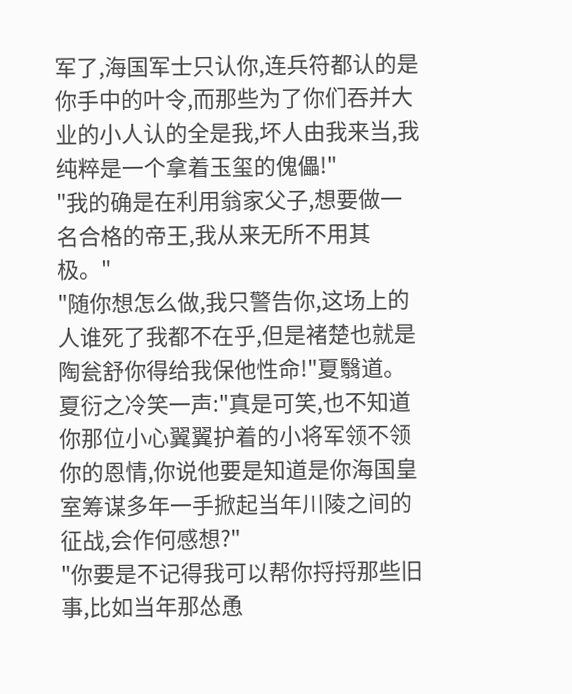军了,海国军士只认你,连兵符都认的是你手中的叶令,而那些为了你们吞并大业的小人认的全是我,坏人由我来当,我纯粹是一个拿着玉玺的傀儡!"
"我的确是在利用翁家父子,想要做一名合格的帝王,我从来无所不用其极。"
"随你想怎么做,我只警告你,这场上的人谁死了我都不在乎,但是褚楚也就是陶瓮舒你得给我保他性命!"夏翳道。
夏衍之冷笑一声:"真是可笑,也不知道你那位小心翼翼护着的小将军领不领你的恩情,你说他要是知道是你海国皇室筹谋多年一手掀起当年川陵之间的征战,会作何感想?"
"你要是不记得我可以帮你捋捋那些旧事,比如当年那怂恿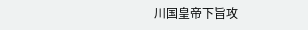川国皇帝下旨攻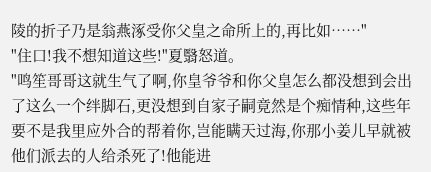陵的折子乃是翁燕涿受你父皇之命所上的,再比如……"
"住口!我不想知道这些!"夏翳怒道。
"鸣笙哥哥这就生气了啊,你皇爷爷和你父皇怎么都没想到会出了这么一个绊脚石,更没想到自家子嗣竟然是个痴情种,这些年要不是我里应外合的帮着你,岂能瞒天过海,你那小姜儿早就被他们派去的人给杀死了!他能进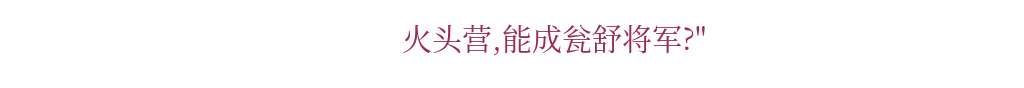火头营,能成瓮舒将军?"